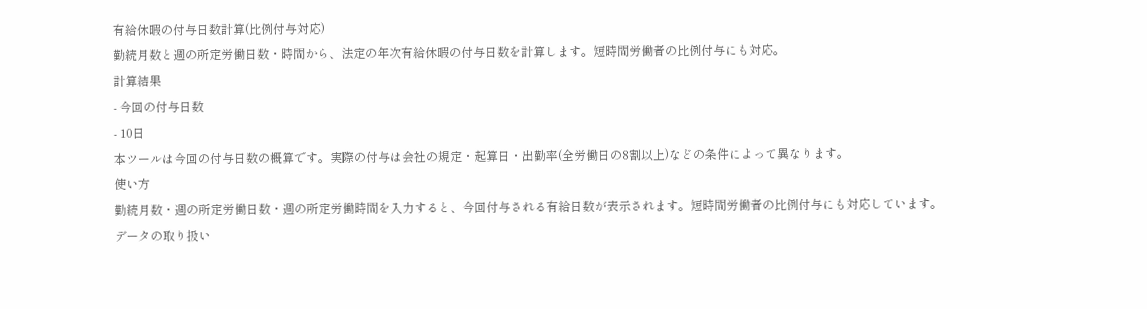有給休暇の付与日数計算(比例付与対応)
勤続月数と週の所定労働日数・時間から、法定の年次有給休暇の付与日数を計算します。短時間労働者の比例付与にも対応。
計算結果
- 今回の付与日数
- 10日
本ツールは今回の付与日数の概算です。実際の付与は会社の規定・起算日・出勤率(全労働日の8割以上)などの条件によって異なります。
使い方
勤続月数・週の所定労働日数・週の所定労働時間を入力すると、今回付与される有給日数が表示されます。短時間労働者の比例付与にも対応しています。
データの取り扱い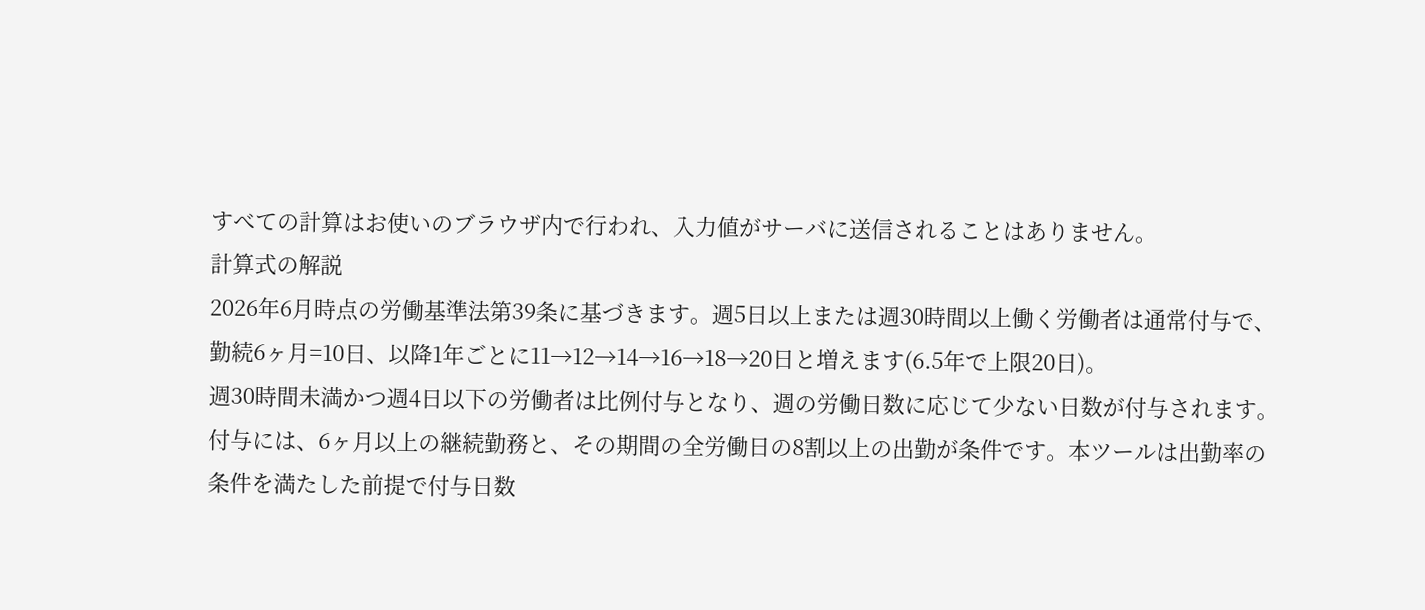すべての計算はお使いのブラウザ内で行われ、入力値がサーバに送信されることはありません。
計算式の解説
2026年6月時点の労働基準法第39条に基づきます。週5日以上または週30時間以上働く労働者は通常付与で、勤続6ヶ月=10日、以降1年ごとに11→12→14→16→18→20日と増えます(6.5年で上限20日)。
週30時間未満かつ週4日以下の労働者は比例付与となり、週の労働日数に応じて少ない日数が付与されます。
付与には、6ヶ月以上の継続勤務と、その期間の全労働日の8割以上の出勤が条件です。本ツールは出勤率の条件を満たした前提で付与日数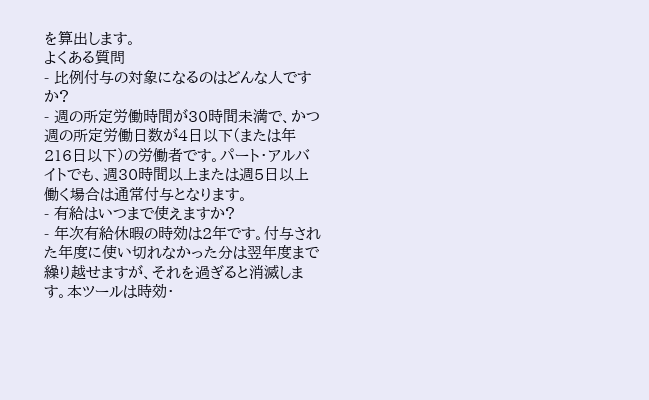を算出します。
よくある質問
- 比例付与の対象になるのはどんな人ですか?
- 週の所定労働時間が30時間未満で、かつ週の所定労働日数が4日以下(または年216日以下)の労働者です。パート・アルバイトでも、週30時間以上または週5日以上働く場合は通常付与となります。
- 有給はいつまで使えますか?
- 年次有給休暇の時効は2年です。付与された年度に使い切れなかった分は翌年度まで繰り越せますが、それを過ぎると消滅します。本ツールは時効・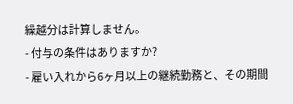繰越分は計算しません。
- 付与の条件はありますか?
- 雇い入れから6ヶ月以上の継続勤務と、その期間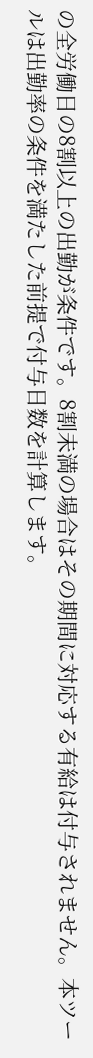の全労働日の8割以上の出勤が条件です。8割未満の場合はその期間に対応する有給は付与されません。本ツールは出勤率の条件を満たした前提で付与日数を計算します。